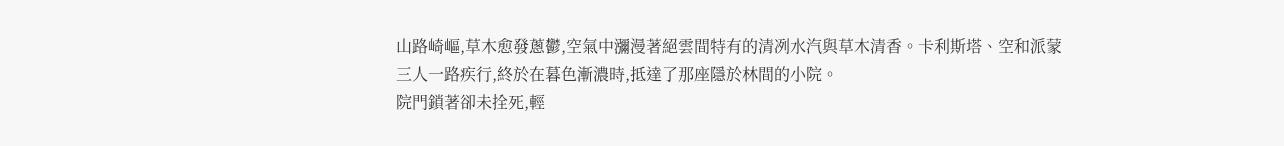山路崎嶇,草木愈發蔥鬱,空氣中瀰漫著絕雲間特有的清冽水汽與草木清香。卡利斯塔、空和派蒙三人一路疾行,終於在暮色漸濃時,抵達了那座隱於林間的小院。
院門鎖著卻未拴死,輕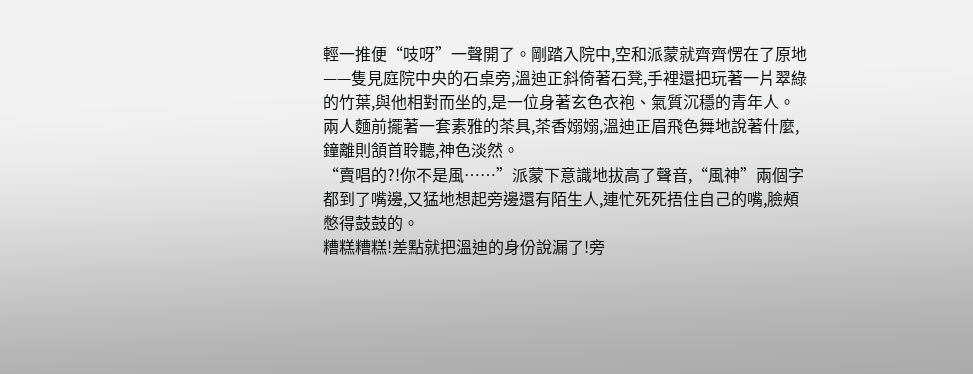輕一推便“吱呀”一聲開了。剛踏入院中,空和派蒙就齊齊愣在了原地——隻見庭院中央的石桌旁,溫迪正斜倚著石凳,手裡還把玩著一片翠綠的竹葉,與他相對而坐的,是一位身著玄色衣袍、氣質沉穩的青年人。兩人麵前擺著一套素雅的茶具,茶香嫋嫋,溫迪正眉飛色舞地說著什麼,鐘離則頷首聆聽,神色淡然。
“賣唱的?!你不是風……”派蒙下意識地拔高了聲音,“風神”兩個字都到了嘴邊,又猛地想起旁邊還有陌生人,連忙死死捂住自己的嘴,臉頰憋得鼓鼓的。
糟糕糟糕!差點就把溫迪的身份說漏了!旁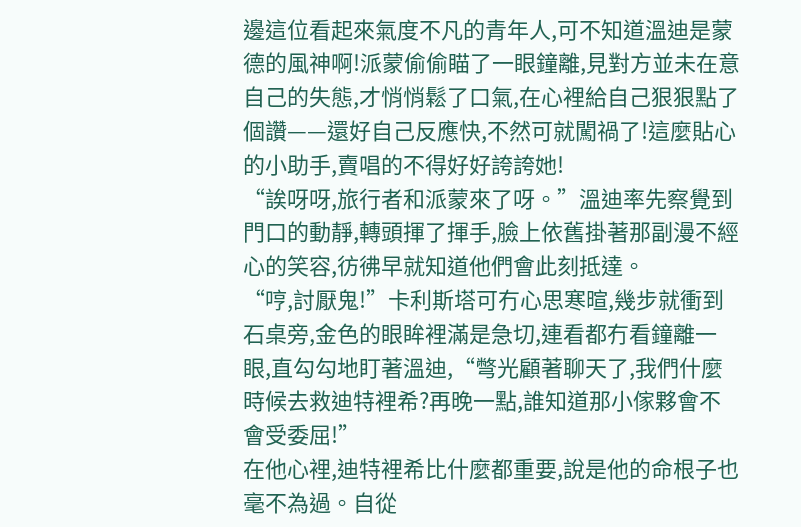邊這位看起來氣度不凡的青年人,可不知道溫迪是蒙德的風神啊!派蒙偷偷瞄了一眼鐘離,見對方並未在意自己的失態,才悄悄鬆了口氣,在心裡給自己狠狠點了個讚——還好自己反應快,不然可就闖禍了!這麼貼心的小助手,賣唱的不得好好誇誇她!
“誒呀呀,旅行者和派蒙來了呀。”溫迪率先察覺到門口的動靜,轉頭揮了揮手,臉上依舊掛著那副漫不經心的笑容,彷彿早就知道他們會此刻抵達。
“哼,討厭鬼!”卡利斯塔可冇心思寒暄,幾步就衝到石桌旁,金色的眼眸裡滿是急切,連看都冇看鐘離一眼,直勾勾地盯著溫迪,“彆光顧著聊天了,我們什麼時候去救迪特裡希?再晚一點,誰知道那小傢夥會不會受委屈!”
在他心裡,迪特裡希比什麼都重要,說是他的命根子也毫不為過。自從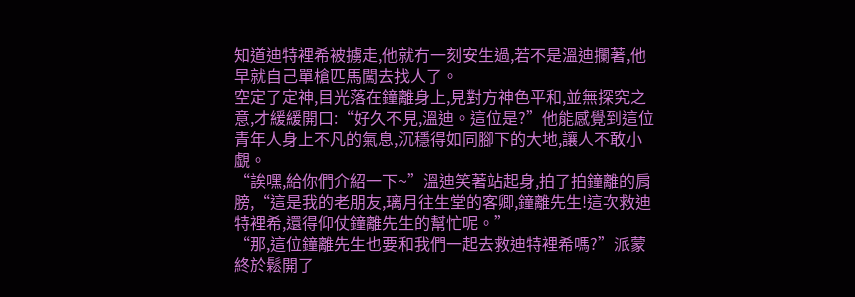知道迪特裡希被擄走,他就冇一刻安生過,若不是溫迪攔著,他早就自己單槍匹馬闖去找人了。
空定了定神,目光落在鐘離身上,見對方神色平和,並無探究之意,才緩緩開口:“好久不見,溫迪。這位是?”他能感覺到這位青年人身上不凡的氣息,沉穩得如同腳下的大地,讓人不敢小覷。
“誒嘿,給你們介紹一下~”溫迪笑著站起身,拍了拍鐘離的肩膀,“這是我的老朋友,璃月往生堂的客卿,鐘離先生!這次救迪特裡希,還得仰仗鐘離先生的幫忙呢。”
“那,這位鐘離先生也要和我們一起去救迪特裡希嗎?”派蒙終於鬆開了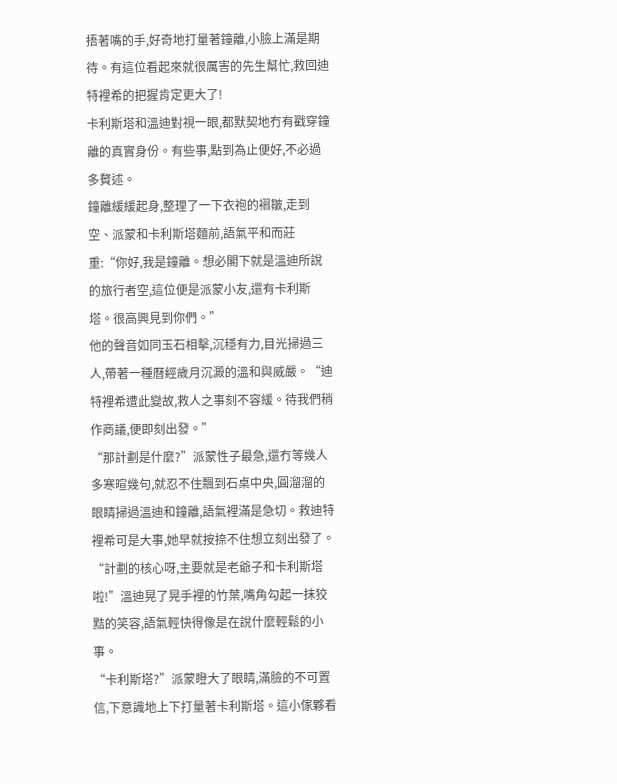捂著嘴的手,好奇地打量著鐘離,小臉上滿是期待。有這位看起來就很厲害的先生幫忙,救回迪特裡希的把握肯定更大了!
卡利斯塔和溫迪對視一眼,都默契地冇有戳穿鐘離的真實身份。有些事,點到為止便好,不必過多贅述。
鐘離緩緩起身,整理了一下衣袍的褶皺,走到空、派蒙和卡利斯塔麵前,語氣平和而莊重:“你好,我是鐘離。想必閣下就是溫迪所說的旅行者空,這位便是派蒙小友,還有卡利斯塔。很高興見到你們。”
他的聲音如同玉石相擊,沉穩有力,目光掃過三人,帶著一種曆經歲月沉澱的溫和與威嚴。“迪特裡希遭此變故,救人之事刻不容緩。待我們稍作商議,便即刻出發。”
“那計劃是什麼?”派蒙性子最急,還冇等幾人多寒暄幾句,就忍不住飄到石桌中央,圓溜溜的眼睛掃過溫迪和鐘離,語氣裡滿是急切。救迪特裡希可是大事,她早就按捺不住想立刻出發了。
“計劃的核心呀,主要就是老爺子和卡利斯塔啦!”溫迪晃了晃手裡的竹葉,嘴角勾起一抹狡黠的笑容,語氣輕快得像是在說什麼輕鬆的小事。
“卡利斯塔?”派蒙瞪大了眼睛,滿臉的不可置信,下意識地上下打量著卡利斯塔。這小傢夥看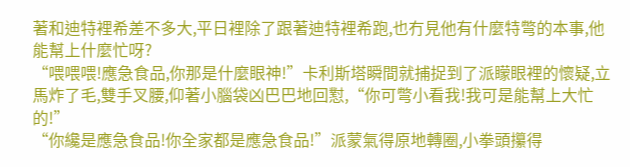著和迪特裡希差不多大,平日裡除了跟著迪特裡希跑,也冇見他有什麼特彆的本事,他能幫上什麼忙呀?
“喂喂喂!應急食品,你那是什麼眼神!”卡利斯塔瞬間就捕捉到了派矇眼裡的懷疑,立馬炸了毛,雙手叉腰,仰著小腦袋凶巴巴地回懟,“你可彆小看我!我可是能幫上大忙的!”
“你纔是應急食品!你全家都是應急食品!”派蒙氣得原地轉圈,小拳頭攥得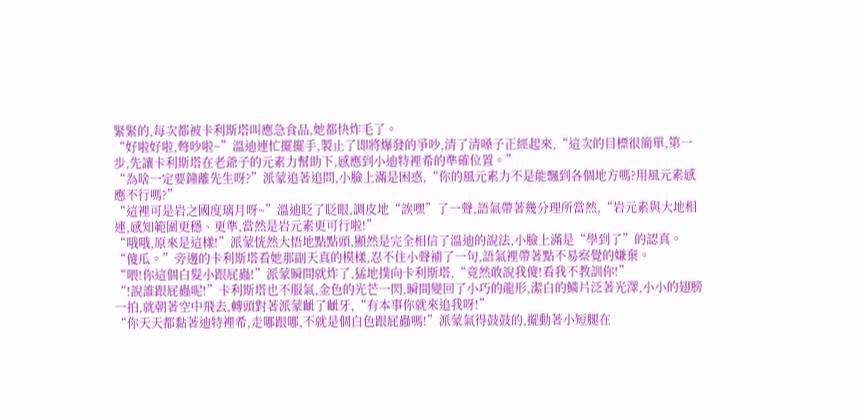緊緊的,每次都被卡利斯塔叫應急食品,她都快炸毛了。
“好啦好啦,彆吵啦~”溫迪連忙擺擺手,製止了即將爆發的爭吵,清了清嗓子正經起來,“這次的目標很簡單,第一步,先讓卡利斯塔在老爺子的元素力幫助下,感應到小迪特裡希的準確位置。”
“為啥一定要鐘離先生呀?”派蒙追著追問,小臉上滿是困惑,“你的風元素力不是能飄到各個地方嗎?用風元素感應不行嗎?”
“這裡可是岩之國度璃月呀~”溫迪眨了眨眼,調皮地“誒嘿”了一聲,語氣帶著幾分理所當然,“岩元素與大地相連,感知範圍更穩、更準,當然是岩元素更可行啦!”
“哦哦,原來是這樣!”派蒙恍然大悟地點點頭,顯然是完全相信了溫迪的說法,小臉上滿是“學到了”的認真。
“傻瓜。”旁邊的卡利斯塔看她那副天真的模樣,忍不住小聲補了一句,語氣裡帶著點不易察覺的嫌棄。
“喂!你這個白髮小跟屁蟲!”派蒙瞬間就炸了,猛地撲向卡利斯塔,“竟然敢說我傻!看我不教訓你!”
“!說誰跟屁蟲呢!”卡利斯塔也不服氣,金色的光芒一閃,瞬間變回了小巧的龍形,潔白的鱗片泛著光澤,小小的翅膀一拍,就朝著空中飛去,轉頭對著派蒙齜了齜牙,“有本事你就來追我呀!”
“你天天都黏著迪特裡希,走哪跟哪,不就是個白色跟屁蟲嗎!”派蒙氣得鼓鼓的,擺動著小短腿在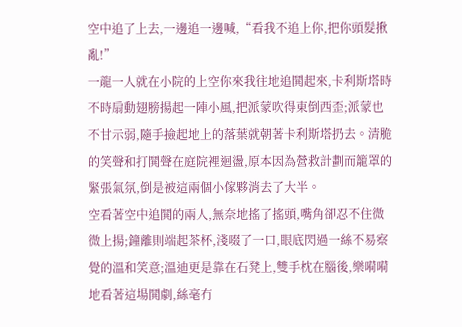空中追了上去,一邊追一邊喊,“看我不追上你,把你頭髮揪亂!”
一龍一人就在小院的上空你來我往地追鬨起來,卡利斯塔時不時扇動翅膀揚起一陣小風,把派蒙吹得東倒西歪;派蒙也不甘示弱,隨手撿起地上的落葉就朝著卡利斯塔扔去。清脆的笑聲和打鬨聲在庭院裡迴盪,原本因為營救計劃而籠罩的緊張氣氛,倒是被這兩個小傢夥消去了大半。
空看著空中追鬨的兩人,無奈地搖了搖頭,嘴角卻忍不住微微上揚;鐘離則端起茶杯,淺啜了一口,眼底閃過一絲不易察覺的溫和笑意;溫迪更是靠在石凳上,雙手枕在腦後,樂嗬嗬地看著這場鬨劇,絲毫冇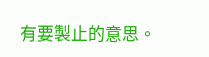有要製止的意思。